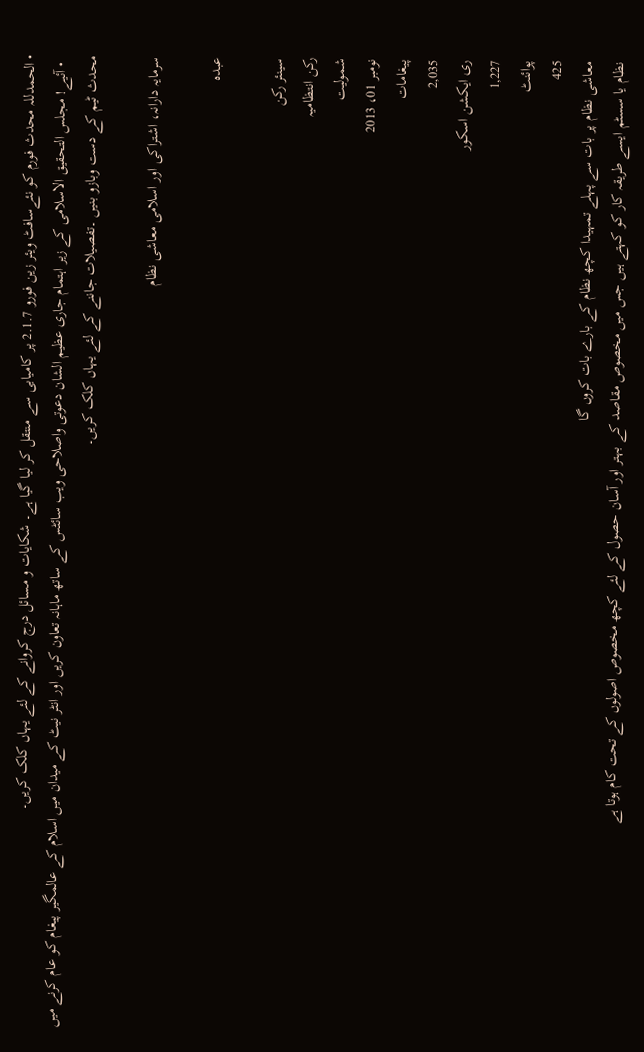• الحمدللہ محدث فورم کو نئےسافٹ ویئر زین فورو 2.1.7 پر کامیابی سے منتقل کر لیا گیا ہے۔ شکایات و مسائل درج کروانے کے لئے یہاں کلک کریں۔
  • آئیے! مجلس التحقیق الاسلامی کے زیر اہتمام جاری عظیم الشان دعوتی واصلاحی ویب سائٹس کے ساتھ ماہانہ تعاون کریں اور انٹر نیٹ کے میدان میں اسلام کے عالمگیر پیغام کو عام کرنے میں محدث ٹیم کے دست وبازو بنیں ۔تفصیلات جاننے کے لئے یہاں کلک کریں۔

سرمایہ دارانہ، اشتراکی اور اسلامی معاشی نظام

عبدہ

سینئر رکن
رکن انتظامیہ
شمولیت
نومبر 01، 2013
پیغامات
2,035
ری ایکشن اسکور
1,227
پوائنٹ
425
معاشی نظام پر بات سے پہلے تمہیدا کچھ نظام کے بارے بات کروں گا
نظام یا سسٹم ایسے طریقہ کار کو کہتے ہیں جس میں مخصوص مقاصد کے بہتر اور آسان حصول کے لئے کچھ مخصوص اصولوں کے تحت کام ہوتا ہے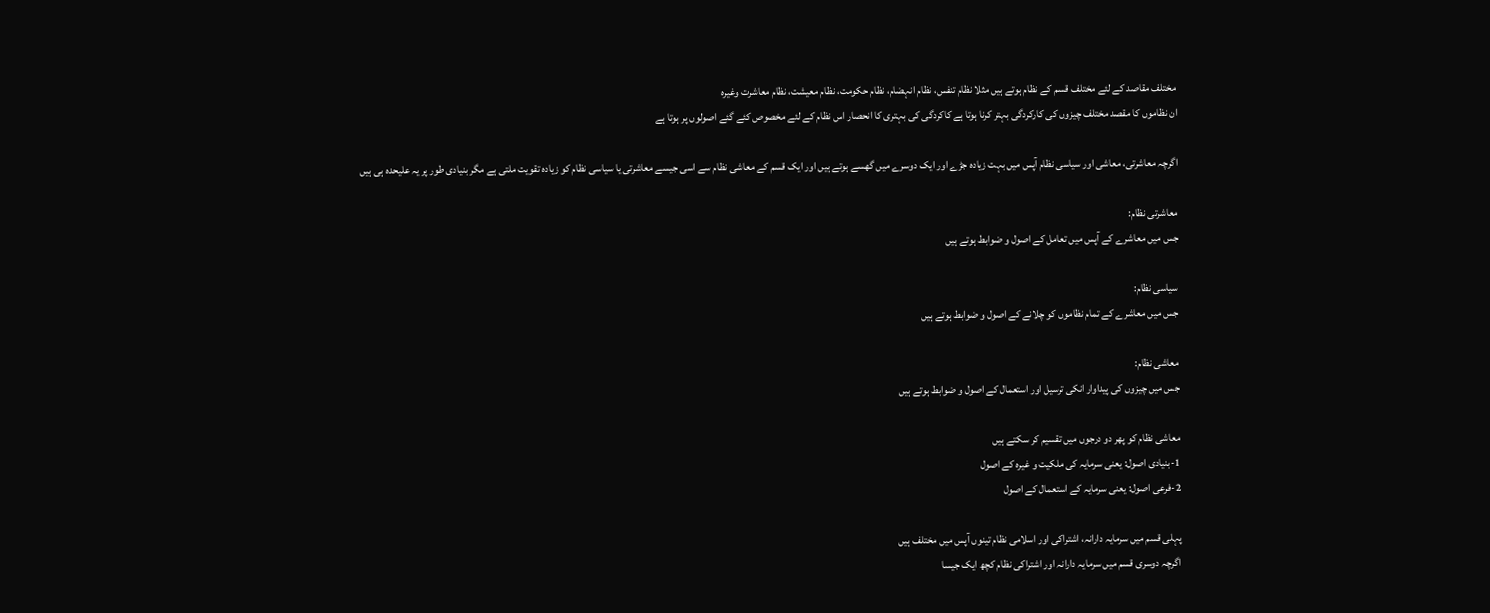مختلف مقاصد کے لئے مختلف قسم کے نظام ہوتے ہیں مثلا نظام تنفس، نظام انہضام، نظام حکومت، نظام معیشت، نظام معاشرت وغیرہ
ان نظاموں کا مقصد مختلف چیزوں کی کارکردگی بہتر کرنا ہوتا ہے کاکردگی کی بہتری کا انحصار اس نظام کے لئے مخصوص کئے گئے اصولوں پر ہوتا ہے

اگرچہ معاشرتی، معاشی اور سیاسی نظام آپس میں بہت زیادہ جڑے اور ایک دوسرے میں گھسے ہوتے ہیں اور ایک قسم کے معاشی نظام سے اسی جیسے معاشرتی یا سیاسی نظام کو زیادہ تقویت ملتی ہے مگر بنیادی طور پر یہ علیحدہ ہی ہیں

معاشرتی نظام:
جس میں معاشرے کے آپس میں تعامل کے اصول و ضوابط ہوتے ہیں

سیاسی نظام:
جس میں معاشرے کے تمام نظاموں کو چلانے کے اصول و ضوابط ہوتے ہیں

معاشی نظام:
جس میں چیزوں کی پیداوار انکی ترسیل اور استعمال کے اصول و ضوابط ہوتے ہیں

معاشی نظام کو پھر دو درجوں میں تقسیم کر سکتے ہیں
1-بنیادی اصول: یعنی سرمایہ کی ملکیت و غیرہ کے اصول
2-فرعی اصول: یعنی سرمایہ کے استعمال کے اصول

پہلی قسم میں سرمایہ دارانہ، اشتراکی اور اسلامی نظام تینوں آپس میں مختلف ہیں
اگرچہ دوسری قسم میں سرمایہ دارانہ اور اشتراکی نظام کچھ ایک جیسا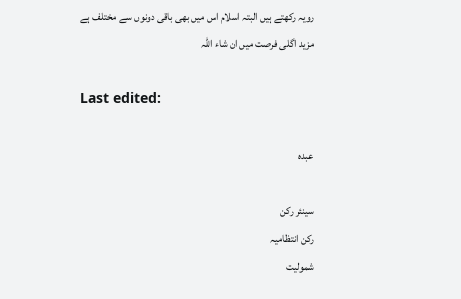رویہ رکھتے ہیں البتہ اسلام اس میں بھی باقی دونوں سے مختلف ہے
مزید اگلی فرصت میں ان شاء اللہ

Last edited:

عبدہ

سینئر رکن
رکن انتظامیہ
شمولیت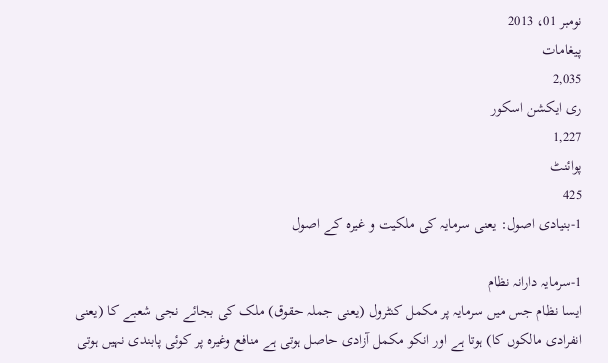نومبر 01، 2013
پیغامات
2,035
ری ایکشن اسکور
1,227
پوائنٹ
425
1-بنیادی اصول: یعنی سرمایہ کی ملکیت و غیرہ کے اصول

1-سرمایہ دارانہ نظام
ایسا نظام جس میں سرمایہ پر مکمل کنٹرول (یعنی جملہ حقوق) ملک کی بجائے نجی شعبے کا (یعنی انفرادی مالکوں کا) ہوتا ہے اور انکو مکمل آزادی حاصل ہوتی ہے منافع وغیرہ پر کوئی پابندی نہیں ہوتی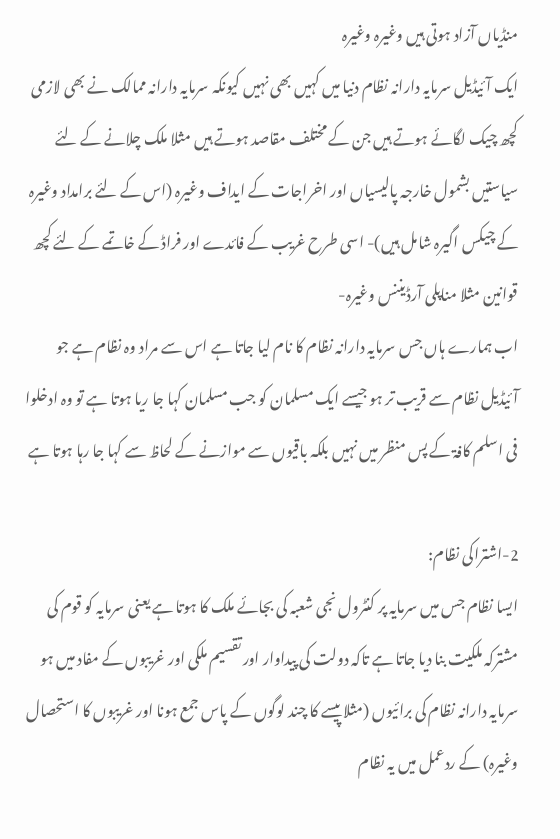منڈیاں آزاد ہوتی ہیں وغیرہ وغیرہ
ایک آئیڈیل سرمایہ دارانہ نظام دنیا میں کہیں بھی نہیں کیونکہ سرمایہ دارانہ ممالک نے بھی لازمی کچھ چیک لگائے ہوتے ہیں جن کے مختلف مقاصد ہوتے ہیں مثلا ملک چلانے کے لئے سیاستیں بشمول خارجہ پالیسیاں اور اخراجات کے ایداف وغیرہ (اس کے لئے برامداد وغیرہ کے چیکس اگیرہ شامل ہیں)- اسی طرح غریب کے فائدے اور فراڈ کے خاتمے کے لئے کچھ قوانین مثلا مناپلی آرڈیننس وغیرہ-
اب ہمارے ہاں جس سرمایہ دارانہ نظام کا نام لیا جاتا ہے اس سے مراد وہ نظام ہے جو آئیڈیل نظام سے قریب تر ہو جیسے ایک مسلمان کو جب مسلمان کہا جا ریا ہوتا ہے تو وہ ادخلوا فی اسلم کافۃ کے پس منظر میں نہیں بلکہ باقیوں سے موازنے کے لحاظ سے کہا جا رہا ہوتا ہے

2-اشتراکی نظام:
ایسا نظام جس میں سرمایہ پر کنٹرول نجی شعبہ کی بجائے ملک کا ہوتا ہے یعنی سرمایہ کو قوم کی مشترکہ ملکیت بنا دیا جاتا ہے تاکہ دولت کی پیداوار اور تقسیم ملکی اور غریبوں کے مفاد میں ہو
سرمایہ دارانہ نظام کی برائیوں (مثلا پیسے کا چند لوگوں کے پاس جمع ہونا اور غریبوں کا استحصال وغیرہ) کے ردعمل میں یہ نظام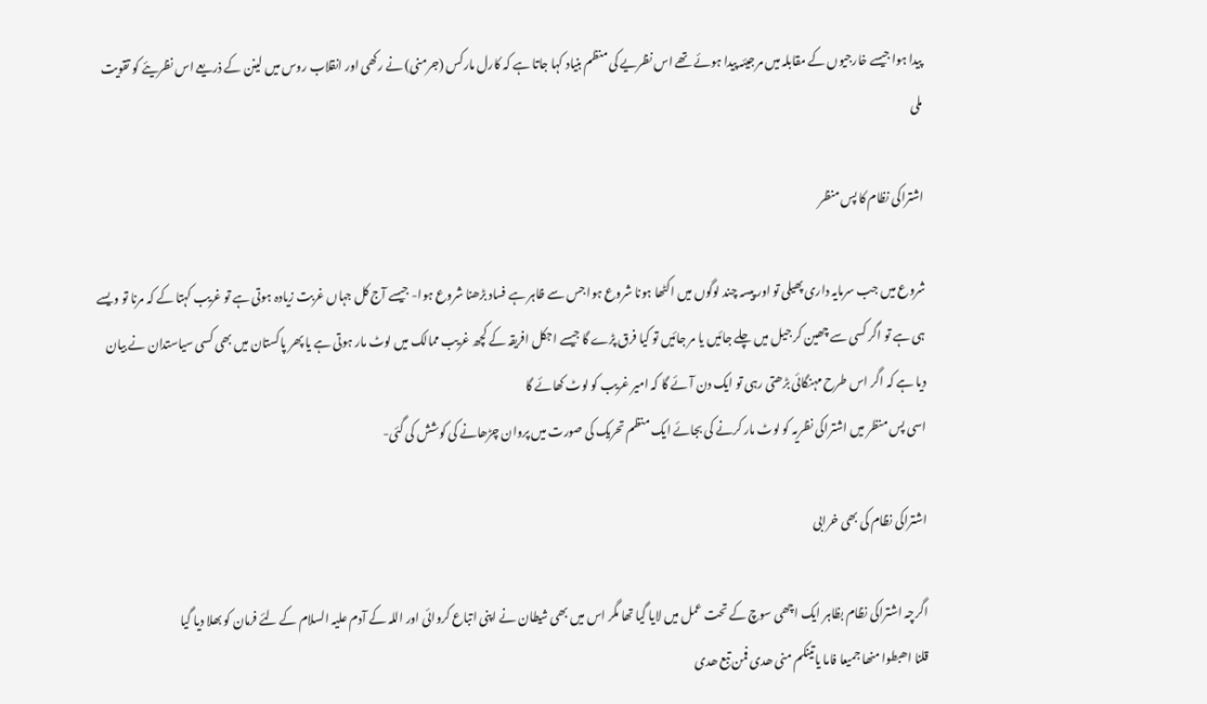پیدا ہوا جیسے خارجیوں کے مقابلہ میں مرجیئہ پیدا ہوئے تھے اس نظریے کی منظم بنیاد کہا جاتا ہے کہ کارل مارکس (جرمنی) نے رکھی اور انقلاب روس میں لینن کے ذریعے اس نظریئے کو تقویت ملی

اشتراکی نظام کا پس منظر

شروع میں جب سرمایہ داری پھیلی تو اور پیسہ چند لوگوں میں اکٹھا ہونا شروع ہوا جس سے ظاہر ہے فساد بڑھنا شروع ہوا- جیسے آج کل جہاں غربت زیادہ ہوتی ہے تو غریب کہتا کے کہ مرنا تو ویسے ہی ہے تو اگر کسی سے چھین کر جیل میں چلے جائیں یا مر جائیں تو کیا فرق پڑے گا جیسے اجکل افریقہ کے کچھ غریب ممالک میں لوٹ مار ہوتی ہے یا پھر پاکستان میں بھی کسی سیاستدان نے بیان دیا ہے کہ اگر اس طرح مہنگائی بڑھتی رہی تو ایک دن آئے گا کہ امیر غریب کو لوٹ کھائے گا
اسی پس منظر میں اشتراکی نظریہ کو لوٹ مار کرنے کی بجائے ایک منظم تحریک کی صورت میں پروان چڑھانے کی کوشش کی گئی-

اشتراکی نظام کی بھی خرابی

اگرچہ اشتراکی نظام بظاہر ایک اچھی سوچ کے تحت عمل میں لایا گیا تھا مگر اس میں بھی شیطان نے اپنی اتباع کروائی اور اللہ کے آدم علیہ السلام کے لئے فرمان کو بھلا دیا گیا
قلنا اھبطوا منھا جمیعا فاما یاتینکم منی ھدی فمن تبع ھدی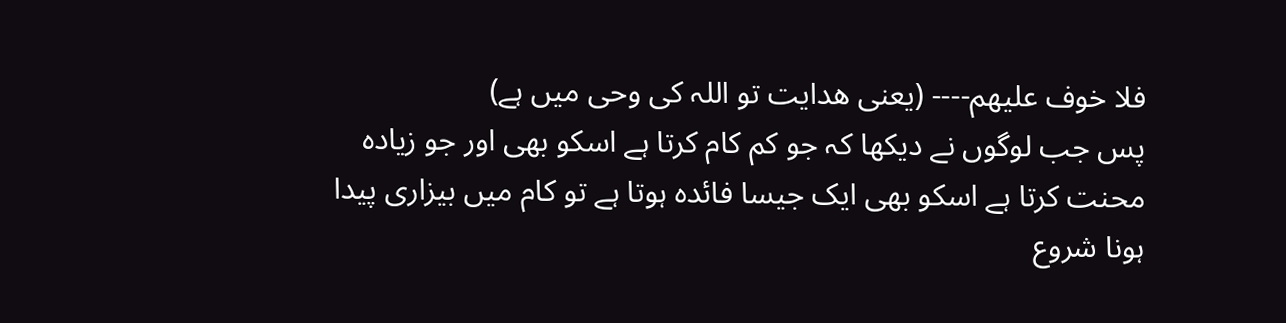فلا خوف علیھم---- (یعنی ھدایت تو اللہ کی وحی میں ہے)
پس جب لوگوں نے دیکھا کہ جو کم کام کرتا ہے اسکو بھی اور جو زیادہ محنت کرتا ہے اسکو بھی ایک جیسا فائدہ ہوتا ہے تو کام میں بیزاری پیدا ہونا شروع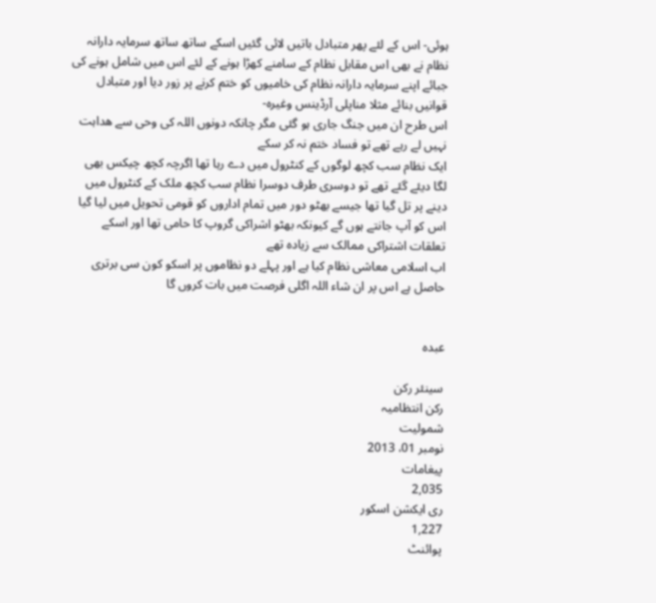ہوئی- اس کے لئے پھر متبادل باتیں لائی گئیں اسکے ساتھ ساتھ سرمایہ دارانہ نظام نے بھی اس مقابل نظام کے سامنے کھڑا ہونے کے لئے اس میں شامل ہونے کی جبائے اپنے سرمایہ دارانہ نظام کی خامیوں کو ختم کرنے پر زور دیا اور متبادل قوانیں بنائے مثلا مناپلی آرڈینس وغیرہ-
اس طرح ان میں جنگ جاری ہو گئی مگر چانکہ دونوں اللہ کی وحی سے ھداہت نہیں لے رہے تھے تو فساد ختم نہ کر سکے
ایک نظام سب کچھ لوگوں کے کنٹرول میں دے رہا تھا اگرچہ کچھ چیکس بھی لگا دیئے گئے تھے تو دوسری طرف دوسرا نظام سب کچھ ملک کے کنٹرول میں دینے پر تل گیا تھا جیسے بھٹو دور میں تمام اداروں کو قومی تحویل میں لیا گیا اس کو آپ جانتے ہوں گے کیونکہ بھٹو اشراکی گروپ کا حامی تھا اور اسکے تعلقات اشتراکی ممالک سے زیادہ تھے
اب اسلامی معاشی نظام کیا ہے اور پہلے دو نظاموں پر اسکو کون سی برتری حاصل ہے اس پر ان شاء اللہ اگلی فرصت میں بات کروں گا


عبدہ

سینئر رکن
رکن انتظامیہ
شمولیت
نومبر 01، 2013
پیغامات
2,035
ری ایکشن اسکور
1,227
پوائنٹ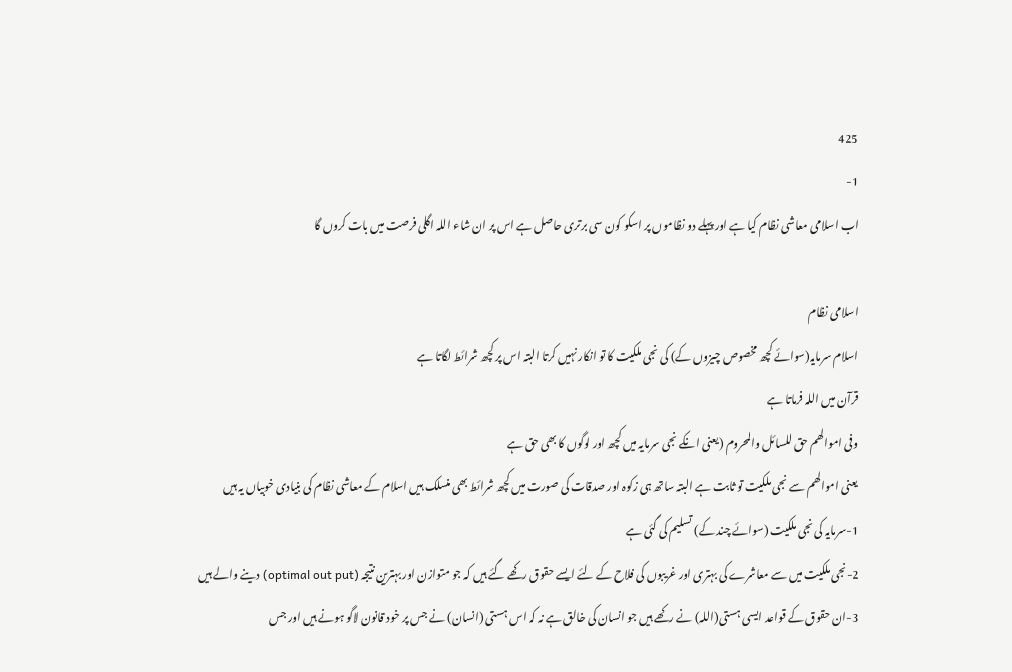425
1-
اب اسلامی معاشی نظام کیا ہے اور پہلے دو نظاموں پر اسکو کون سی برتری حاصل ہے اس پر ان شاء اللہ اگلی فرصت میں بات کروں گا

اسلامی نظام
اسلام سرمایہ(سوائے کچھ مخصوص چیزوں کے) کی نجی ملکیت کا تو انکار نہیں کرتا البتہ اس پر کچھ شرائط لگاتا ہے
قرآن میں اللہ فرماتا ہے
وفی اموالھم حق للسائل والمحروم (یعنی انکے نجی سرمایہ میں کچھ اور لوگوں کا بھی حق ہے
یعنی اموالھم سے نجی ملکیت تو ثابت ہے البتہ ساتھ ہی زکوہ اور صدقات کی صورت میں کچھ شرائط بھی منسلک ہیں اسلام کے معاشی نظام کی بنیادی خوبیاں یہ ہیں
1-سرمایہ کی نجی ملکیت (سوائے چند کے) تسلیم کی گئی ہے
2-نجی ملکیت میں سے معاشرے کی بہتری اور غریبوں کی فلاح کے لئے ایسے حقوق رکھے گئے ہیں کہ جو متوازن اور بہترین نتیجہ (optimal out put) دینے والے ہیں
3-ان حقوق کے قواعد ایسی ہستی(اللہ) نے رکھے ہیں جو انسان کی خالق ہے نہ کہ اس ہستی (انسان) نے جس پر خود قانون لاگو ہونے ہیں اور جس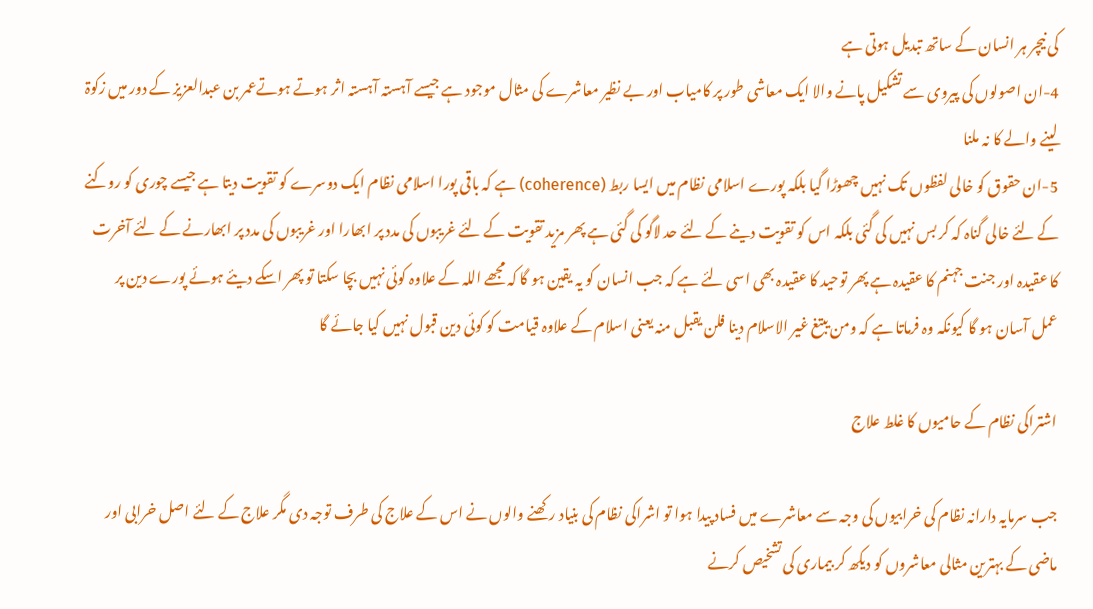کی نیچر ہر انسان کے ساتھ تبدیل ہوتی ہے
4-ان اصولوں کی پیروی سے تشکیل پانے والا ایک معاشی طور پر کامیاب اور بے نظیر معاشرے کی مثال موجود ہے جیسے آہستہ آہستہ اثر ہوتے ہوتےعمر بن عبدالعزیز کے دور میں زکوۃ لینے والے کا نہ ملنا
5-ان حقوق کو خالی لفظوں تک نہیں چھوڑا گیا بلکہ پورے اسلامی نظام میں ایسا ربط (coherence) ہے کہ باقی پورا اسلامی نظام ایک دوسرے کو تقویت دیتا ہے جیسے چوری کو روکنے کے لئے خالی گناہ کہ کر بس نہیں کی گئی بلکہ اس کو تقویت دینے کے لئے حد لاگو کی گئی ہے پھر مزید تقویت کے لئے غریبوں کی مدد پر ابھارا اور غریبوں کی مدد پر ابھارنے کے لئے آخرت کا عقیدہ اور جنت جہنم کا عقیدہ ہے پھر توحید کا عقیدہ بھی اسی لئے ہے کہ جب انسان کو یہ یقین ہو گا کہ مجھے اللہ کے علاوہ کوئی نہیں بچا سکتا تو پھر اسکے دیئے ہوئے پورے دین پر عمل آسان ہو گا کیونکہ وہ فرماتا ہے کہ ومن یبتغ غیر الاسلام دینا فلن یقبل منہ یعنی اسلام کے علاوہ قیامت کو کوئی دین قبول نہیں کیا جائے گا

اشتراکی نظام کے حامیوں کا غلط علاج

جب سرمایہ دارانہ نظام کی خرابیوں کی وجہ سے معاشرے میں فساد پیدا ہوا تو اشراکی نظام کی بنیاد رکھنے والوں نے اس کے علاج کی طرف توجہ دی مگر علاج کے لئے اصل خرابی اور ماضی کے بہترین مثالی معاشروں کو دیکھ کر بیماری کی تشخیص کرنے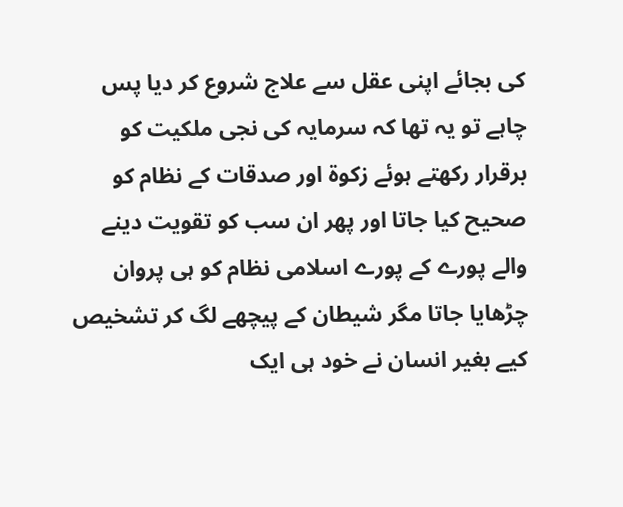کی بجائے اپنی عقل سے علاج شروع کر دیا پس چاہے تو یہ تھا کہ سرمایہ کی نجی ملکیت کو برقرار رکھتے ہوئے زکوۃ اور صدقات کے نظام کو صحیح کیا جاتا اور پھر ان سب کو تقویت دینے والے پورے کے پورے اسلامی نظام کو ہی پروان چڑھایا جاتا مگر شیطان کے پیچھے لگ کر تشخیص کیے بغیر انسان نے خود ہی ایک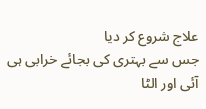علاج شروع کر دیا
جس سے بہتری کی بجائے خرابی ہی آئی اور الٹا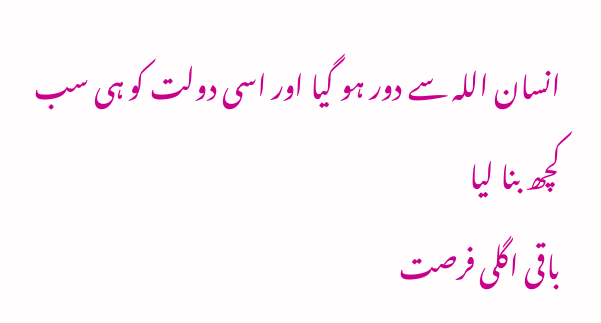انسان اللہ سے دور ہو گیا اور اسی دولت کو ہی سب کچھ بنا لیا
باقی اگلی فرصت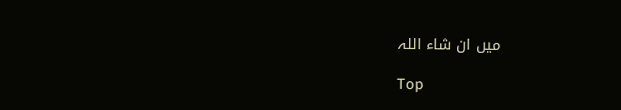میں ان شاء اللہ

Top